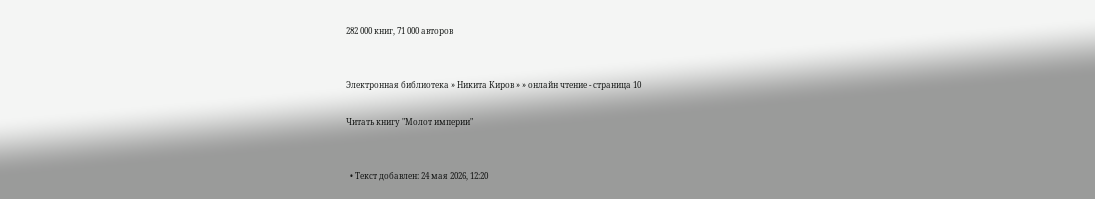282 000 книг, 71 000 авторов


Электронная библиотека » Никита Киров » » онлайн чтение - страница 10

Читать книгу "Молот империи"


  • Текст добавлен: 24 мая 2026, 12:20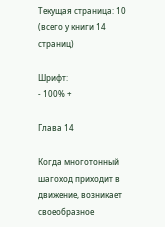Текущая страница: 10 (всего у книги 14 страниц)

Шрифт:
- 100% +

Глава 14

Когда многотонный шагоход приходит в движение, возникает своеобразное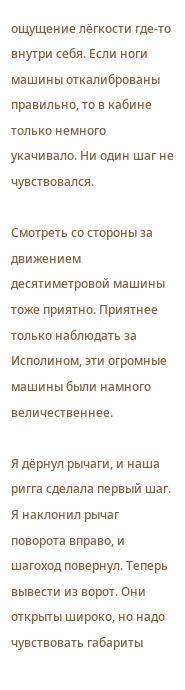ощущение лёгкости где-то внутри себя. Если ноги машины откалиброваны правильно, то в кабине только немного укачивало. Ни один шаг не чувствовался.

Смотреть со стороны за движением десятиметровой машины тоже приятно. Приятнее только наблюдать за Исполином, эти огромные машины были намного величественнее.

Я дёрнул рычаги, и наша ригга сделала первый шаг. Я наклонил рычаг поворота вправо, и шагоход повернул. Теперь вывести из ворот. Они открыты широко, но надо чувствовать габариты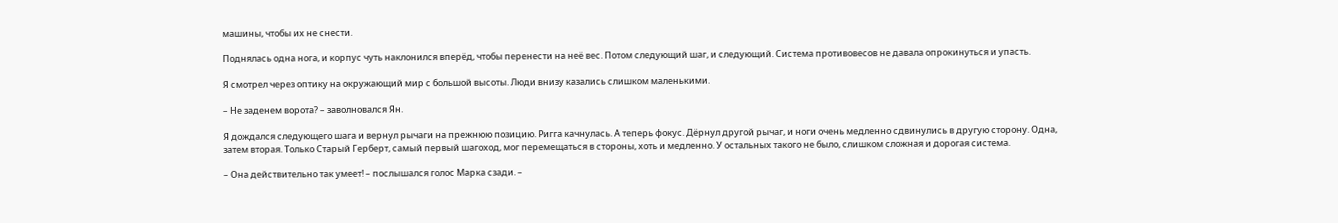машины, чтобы их не снести.

Поднялась одна нога, и корпус чуть наклонился вперёд, чтобы перенести на неё вес. Потом следующий шаг, и следующий. Система противовесов не давала опрокинуться и упасть.

Я смотрел через оптику на окружающий мир с большой высоты. Люди внизу казались слишком маленькими.

– Не заденем ворота? – заволновался Ян.

Я дождался следующего шага и вернул рычаги на прежнюю позицию. Ригга качнулась. А теперь фокус. Дёрнул другой рычаг, и ноги очень медленно сдвинулись в другую сторону. Одна, затем вторая. Только Старый Герберт, самый первый шагоход, мог перемещаться в стороны, хоть и медленно. У остальных такого не было, слишком сложная и дорогая система.

– Она действительно так умеет! – послышался голос Марка сзади. –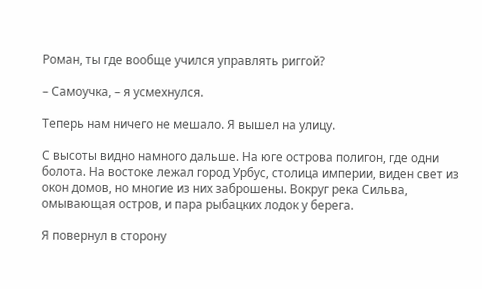Роман, ты где вообще учился управлять риггой?

– Самоучка, – я усмехнулся.

Теперь нам ничего не мешало. Я вышел на улицу.

С высоты видно намного дальше. На юге острова полигон, где одни болота. На востоке лежал город Урбус, столица империи, виден свет из окон домов, но многие из них заброшены. Вокруг река Сильва, омывающая остров, и пара рыбацких лодок у берега.

Я повернул в сторону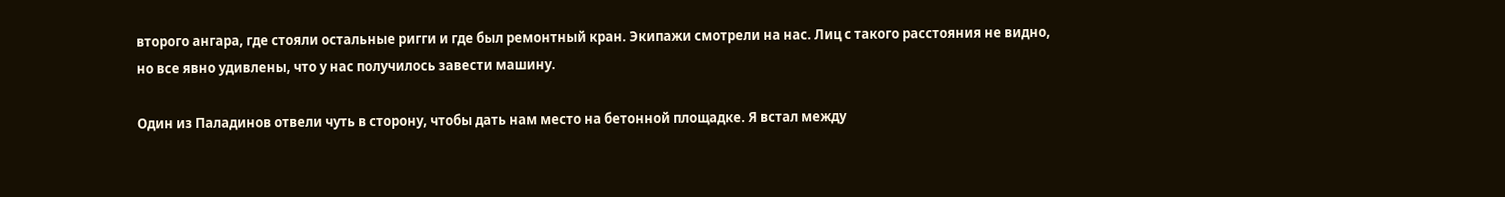второго ангара, где стояли остальные ригги и где был ремонтный кран. Экипажи смотрели на нас. Лиц с такого расстояния не видно, но все явно удивлены, что у нас получилось завести машину.

Один из Паладинов отвели чуть в сторону, чтобы дать нам место на бетонной площадке. Я встал между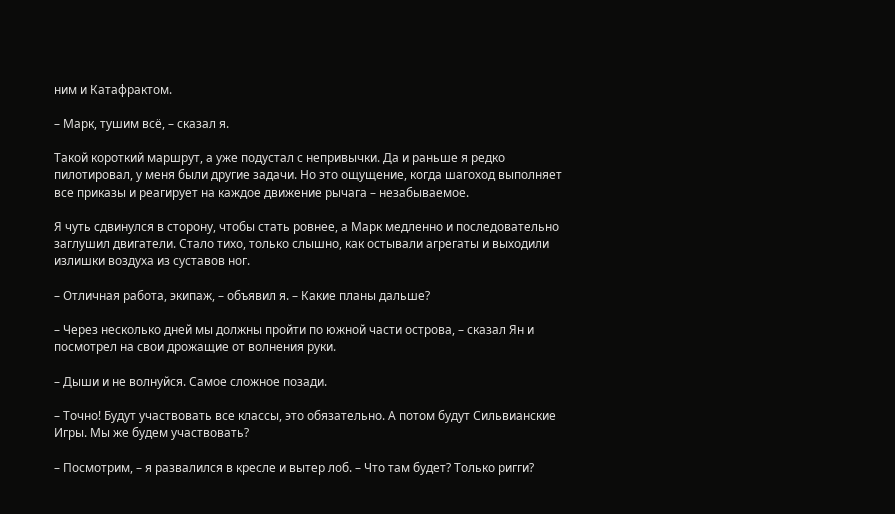ним и Катафрактом.

– Марк, тушим всё, – сказал я.

Такой короткий маршрут, а уже подустал с непривычки. Да и раньше я редко пилотировал, у меня были другие задачи. Но это ощущение, когда шагоход выполняет все приказы и реагирует на каждое движение рычага – незабываемое.

Я чуть сдвинулся в сторону, чтобы стать ровнее, а Марк медленно и последовательно заглушил двигатели. Стало тихо, только слышно, как остывали агрегаты и выходили излишки воздуха из суставов ног.

– Отличная работа, экипаж, – объявил я. – Какие планы дальше?

– Через несколько дней мы должны пройти по южной части острова, – сказал Ян и посмотрел на свои дрожащие от волнения руки.

– Дыши и не волнуйся. Самое сложное позади.

– Точно! Будут участвовать все классы, это обязательно. А потом будут Сильвианские Игры. Мы же будем участвовать?

– Посмотрим, – я развалился в кресле и вытер лоб. – Что там будет? Только ригги?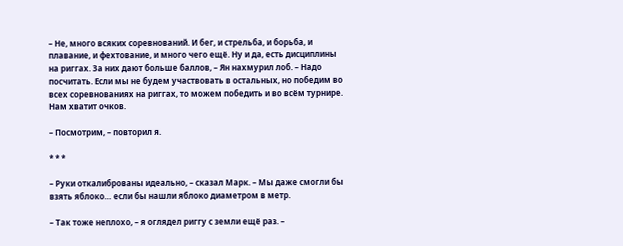– Не, много всяких соревнований. И бег, и стрельба, и борьба, и плавание, и фехтование, и много чего ещё. Ну и да, есть дисциплины на риггах. За них дают больше баллов, – Ян нахмурил лоб. – Надо посчитать. Если мы не будем участвовать в остальных, но победим во всех соревнованиях на риггах, то можем победить и во всём турнире. Нам хватит очков.

– Посмотрим, – повторил я.

* * *

– Руки откалиброваны идеально, – сказал Марк. – Мы даже смогли бы взять яблоко… если бы нашли яблоко диаметром в метр.

– Так тоже неплохо, – я оглядел риггу с земли ещё раз. –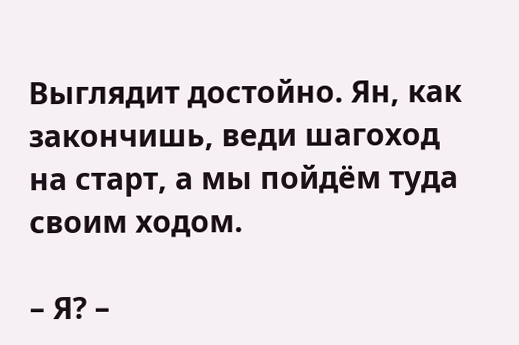Выглядит достойно. Ян, как закончишь, веди шагоход на старт, а мы пойдём туда своим ходом.

– Я? –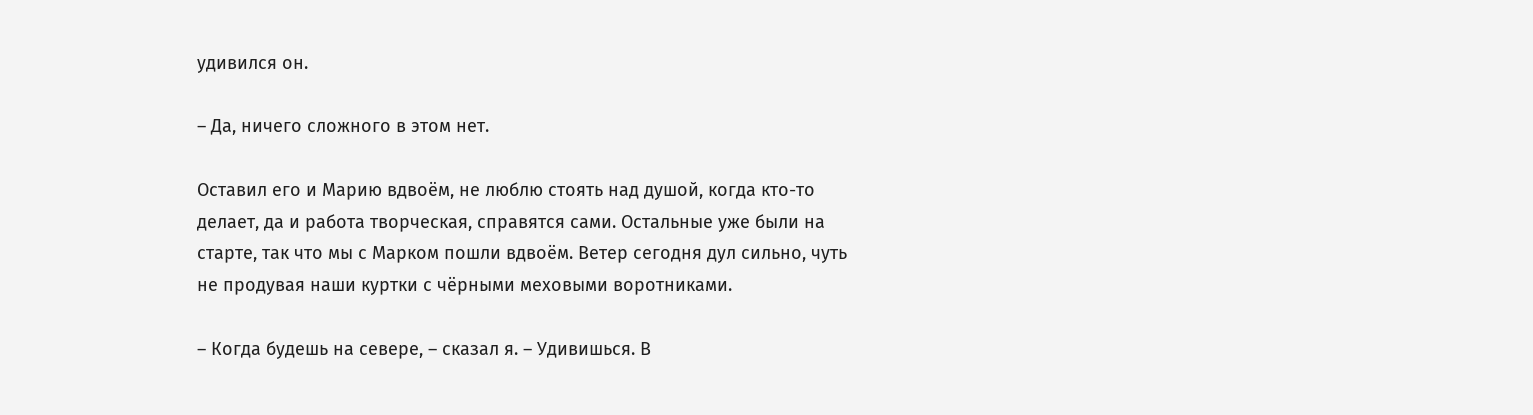удивился он.

– Да, ничего сложного в этом нет.

Оставил его и Марию вдвоём, не люблю стоять над душой, когда кто-то делает, да и работа творческая, справятся сами. Остальные уже были на старте, так что мы с Марком пошли вдвоём. Ветер сегодня дул сильно, чуть не продувая наши куртки с чёрными меховыми воротниками.

– Когда будешь на севере, – сказал я. – Удивишься. В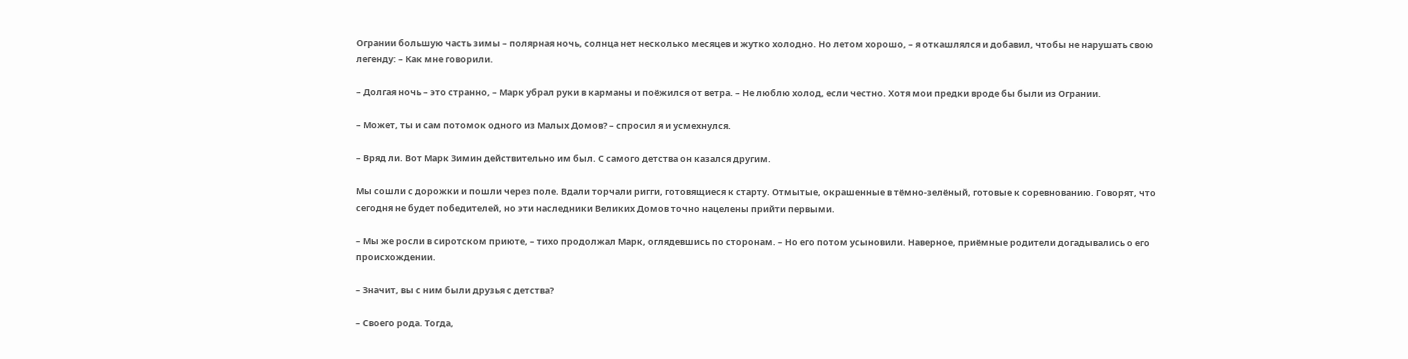Огрании большую часть зимы – полярная ночь, солнца нет несколько месяцев и жутко холодно. Но летом хорошо, – я откашлялся и добавил, чтобы не нарушать свою легенду: – Как мне говорили.

– Долгая ночь – это странно, – Марк убрал руки в карманы и поёжился от ветра. – Не люблю холод, если честно. Хотя мои предки вроде бы были из Огрании.

– Может, ты и сам потомок одного из Малых Домов? – спросил я и усмехнулся.

– Вряд ли. Вот Марк Зимин действительно им был. С самого детства он казался другим.

Мы сошли с дорожки и пошли через поле. Вдали торчали ригги, готовящиеся к старту. Отмытые, окрашенные в тёмно-зелёный, готовые к соревнованию. Говорят, что сегодня не будет победителей, но эти наследники Великих Домов точно нацелены прийти первыми.

– Мы же росли в сиротском приюте, – тихо продолжал Марк, оглядевшись по сторонам. – Но его потом усыновили. Наверное, приёмные родители догадывались о его происхождении.

– Значит, вы с ним были друзья с детства?

– Своего рода. Тогда,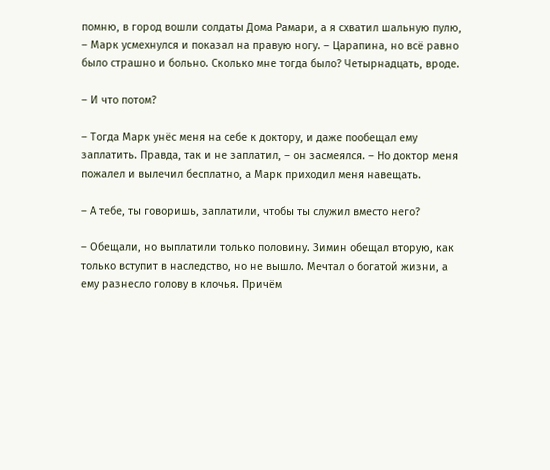помню, в город вошли солдаты Дома Рамари, а я схватил шальную пулю, – Марк усмехнулся и показал на правую ногу. – Царапина, но всё равно было страшно и больно. Сколько мне тогда было? Четырнадцать, вроде.

– И что потом?

– Тогда Марк унёс меня на себе к доктору, и даже пообещал ему заплатить. Правда, так и не заплатил, – он засмеялся. – Но доктор меня пожалел и вылечил бесплатно, а Марк приходил меня навещать.

– А тебе, ты говоришь, заплатили, чтобы ты служил вместо него?

– Обещали, но выплатили только половину. Зимин обещал вторую, как только вступит в наследство, но не вышло. Мечтал о богатой жизни, а ему разнесло голову в клочья. Причём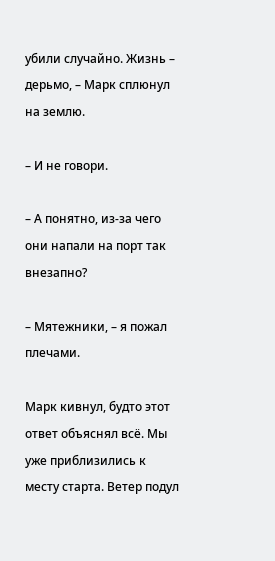убили случайно. Жизнь – дерьмо, – Марк сплюнул на землю.

– И не говори.

– А понятно, из-за чего они напали на порт так внезапно?

– Мятежники, – я пожал плечами.

Марк кивнул, будто этот ответ объяснял всё. Мы уже приблизились к месту старта. Ветер подул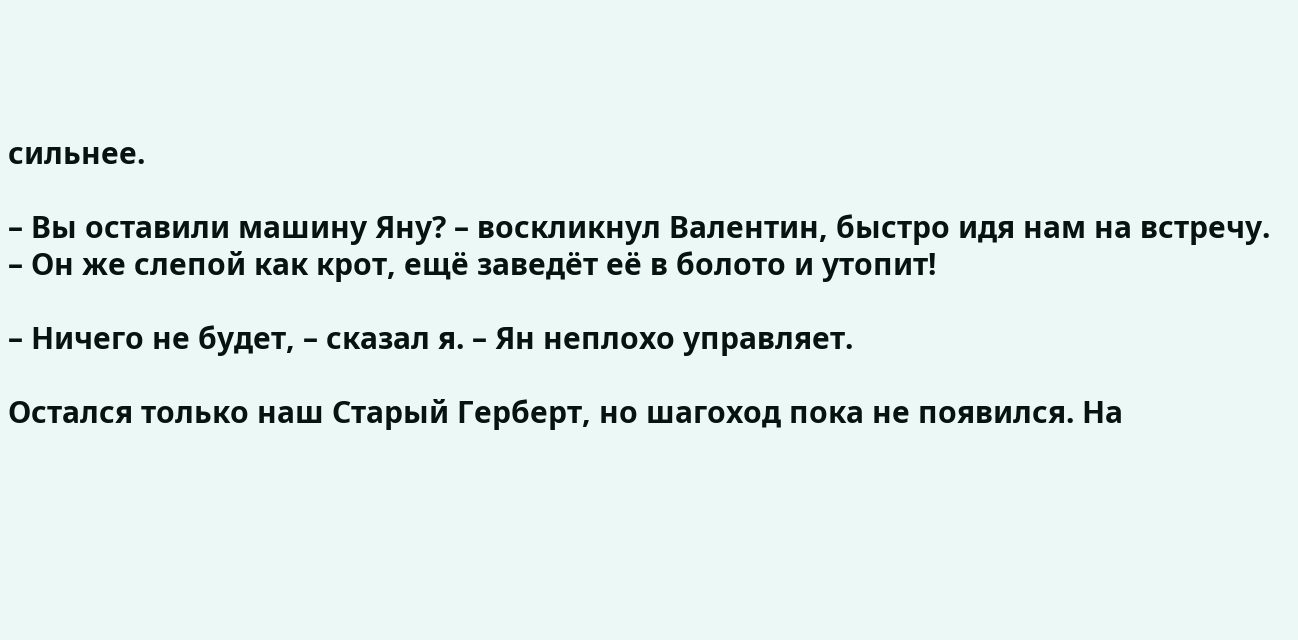сильнее.

– Вы оставили машину Яну? – воскликнул Валентин, быстро идя нам на встречу. – Он же слепой как крот, ещё заведёт её в болото и утопит!

– Ничего не будет, – сказал я. – Ян неплохо управляет.

Остался только наш Старый Герберт, но шагоход пока не появился. На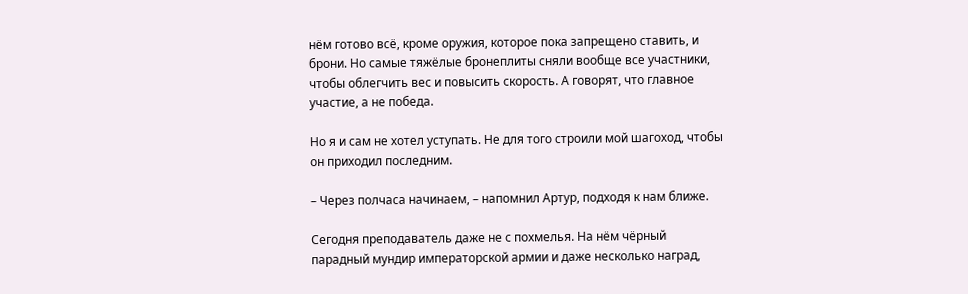нём готово всё, кроме оружия, которое пока запрещено ставить, и брони. Но самые тяжёлые бронеплиты сняли вообще все участники, чтобы облегчить вес и повысить скорость. А говорят, что главное участие, а не победа.

Но я и сам не хотел уступать. Не для того строили мой шагоход, чтобы он приходил последним.

– Через полчаса начинаем, – напомнил Артур, подходя к нам ближе.

Сегодня преподаватель даже не с похмелья. На нём чёрный парадный мундир императорской армии и даже несколько наград,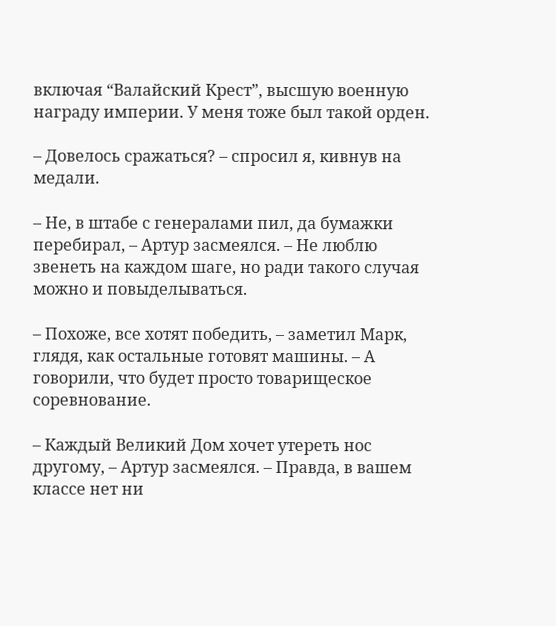включая “Валайский Крест”, высшую военную награду империи. У меня тоже был такой орден.

– Довелось сражаться? – спросил я, кивнув на медали.

– Не, в штабе с генералами пил, да бумажки перебирал, – Артур засмеялся. – Не люблю звенеть на каждом шаге, но ради такого случая можно и повыделываться.

– Похоже, все хотят победить, – заметил Марк, глядя, как остальные готовят машины. – А говорили, что будет просто товарищеское соревнование.

– Каждый Великий Дом хочет утереть нос другому, – Артур засмеялся. – Правда, в вашем классе нет ни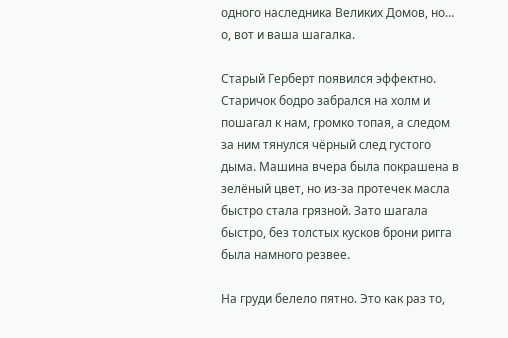одного наследника Великих Домов, но… о, вот и ваша шагалка.

Старый Герберт появился эффектно. Старичок бодро забрался на холм и пошагал к нам, громко топая, а следом за ним тянулся чёрный след густого дыма. Машина вчера была покрашена в зелёный цвет, но из-за протечек масла быстро стала грязной. Зато шагала быстро, без толстых кусков брони ригга была намного резвее.

На груди белело пятно. Это как раз то,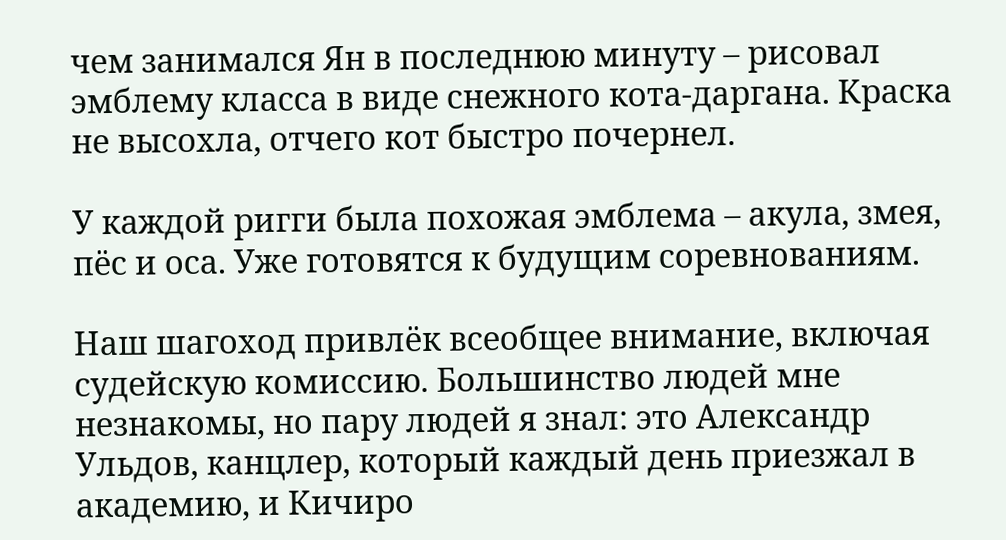чем занимался Ян в последнюю минуту – рисовал эмблему класса в виде снежного кота-даргана. Краска не высохла, отчего кот быстро почернел.

У каждой ригги была похожая эмблема – акула, змея, пёс и оса. Уже готовятся к будущим соревнованиям.

Наш шагоход привлёк всеобщее внимание, включая судейскую комиссию. Большинство людей мне незнакомы, но пару людей я знал: это Александр Ульдов, канцлер, который каждый день приезжал в академию, и Кичиро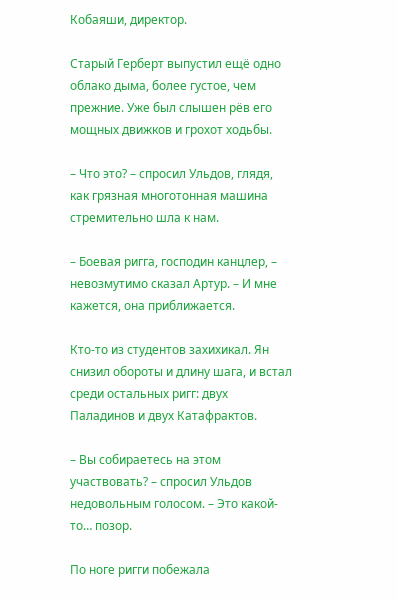Кобаяши, директор.

Старый Герберт выпустил ещё одно облако дыма, более густое, чем прежние. Уже был слышен рёв его мощных движков и грохот ходьбы.

– Что это? – спросил Ульдов, глядя, как грязная многотонная машина стремительно шла к нам.

– Боевая ригга, господин канцлер, – невозмутимо сказал Артур. – И мне кажется, она приближается.

Кто-то из студентов захихикал. Ян снизил обороты и длину шага, и встал среди остальных ригг: двух Паладинов и двух Катафрактов.

– Вы собираетесь на этом участвовать? – спросил Ульдов недовольным голосом. – Это какой-то… позор.

По ноге ригги побежала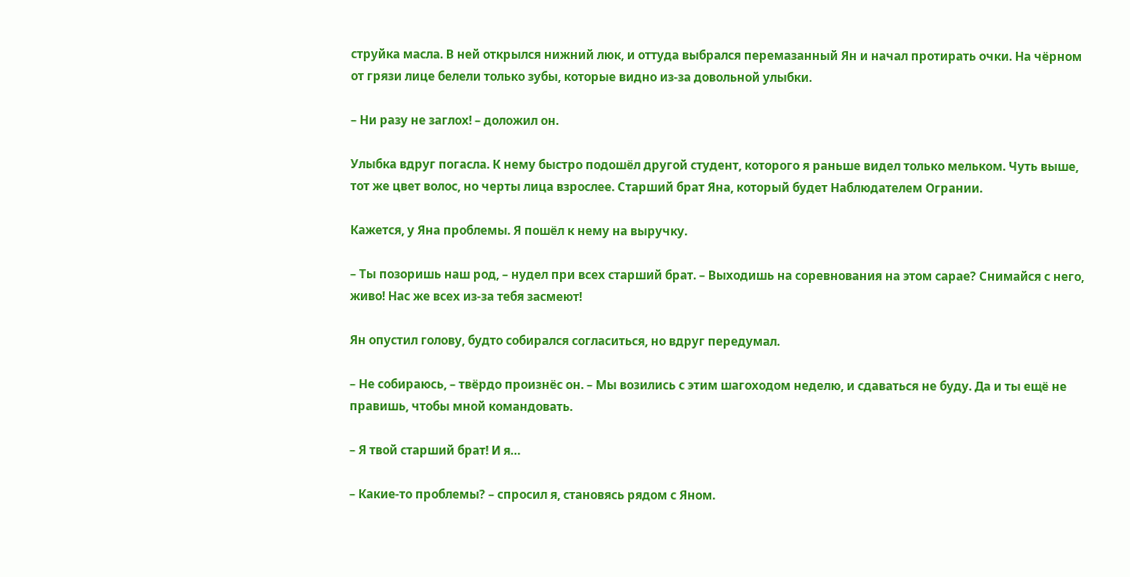струйка масла. В ней открылся нижний люк, и оттуда выбрался перемазанный Ян и начал протирать очки. На чёрном от грязи лице белели только зубы, которые видно из-за довольной улыбки.

– Ни разу не заглох! – доложил он.

Улыбка вдруг погасла. К нему быстро подошёл другой студент, которого я раньше видел только мельком. Чуть выше, тот же цвет волос, но черты лица взрослее. Старший брат Яна, который будет Наблюдателем Огрании.

Кажется, у Яна проблемы. Я пошёл к нему на выручку.

– Ты позоришь наш род, – нудел при всех старший брат. – Выходишь на соревнования на этом сарае? Снимайся с него, живо! Нас же всех из-за тебя засмеют!

Ян опустил голову, будто собирался согласиться, но вдруг передумал.

– Не собираюсь, – твёрдо произнёс он. – Мы возились с этим шагоходом неделю, и сдаваться не буду. Да и ты ещё не правишь, чтобы мной командовать.

– Я твой старший брат! И я…

– Какие-то проблемы? – спросил я, становясь рядом с Яном.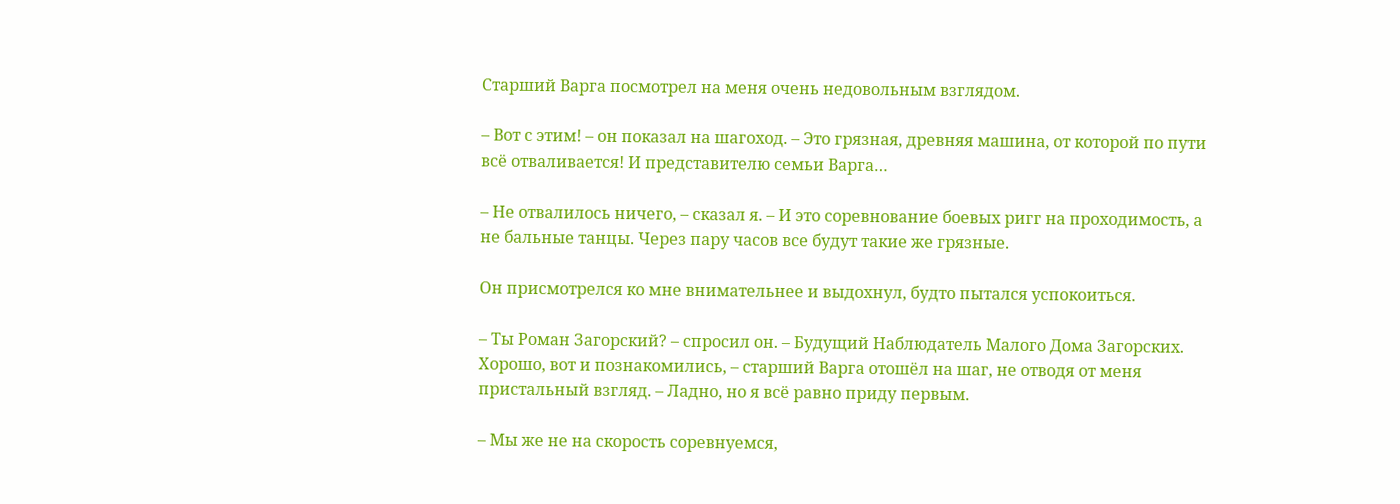Старший Варга посмотрел на меня очень недовольным взглядом.

– Вот с этим! – он показал на шагоход. – Это грязная, древняя машина, от которой по пути всё отваливается! И представителю семьи Варга…

– Не отвалилось ничего, – сказал я. – И это соревнование боевых ригг на проходимость, а не бальные танцы. Через пару часов все будут такие же грязные.

Он присмотрелся ко мне внимательнее и выдохнул, будто пытался успокоиться.

– Ты Роман Загорский? – спросил он. – Будущий Наблюдатель Малого Дома Загорских. Хорошо, вот и познакомились, – старший Варга отошёл на шаг, не отводя от меня пристальный взгляд. – Ладно, но я всё равно приду первым.

– Мы же не на скорость соревнуемся,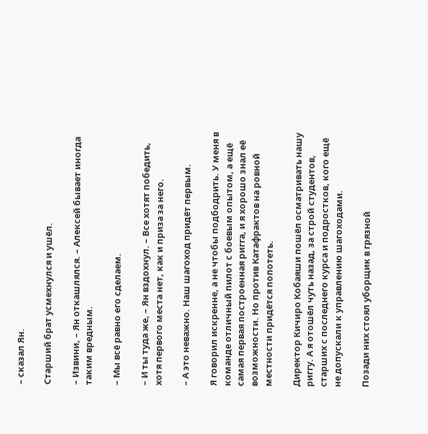– сказал Ян.

Старший брат усмехнулся и ушёл.

– Извини, – Ян откашлялся. – Алексей бывает иногда таким вредным.

– Мы всё равно его сделаем.

– И ты туда же, – Ян вздохнул. – Все хотят победить, хотя первого места нет, как и приза за него.

– А это неважно. Наш шагоход придёт первым.

Я говорил искренне, а не чтобы подбодрить. У меня в команде отличный пилот с боевым опытом, а ещё самая первая построенная ригга, и я хорошо знал её возможности. Но против Катафрактов на ровной местности придётся попотеть.

Директор Кичиро Кобаяши пошёл осматривать нашу риггу. А я отошёл чуть назад, за строй студентов, старших с последнего курса и подростков, кого ещё не допускали к управлению шагоходами.

Позади них стоял уборщик в грязной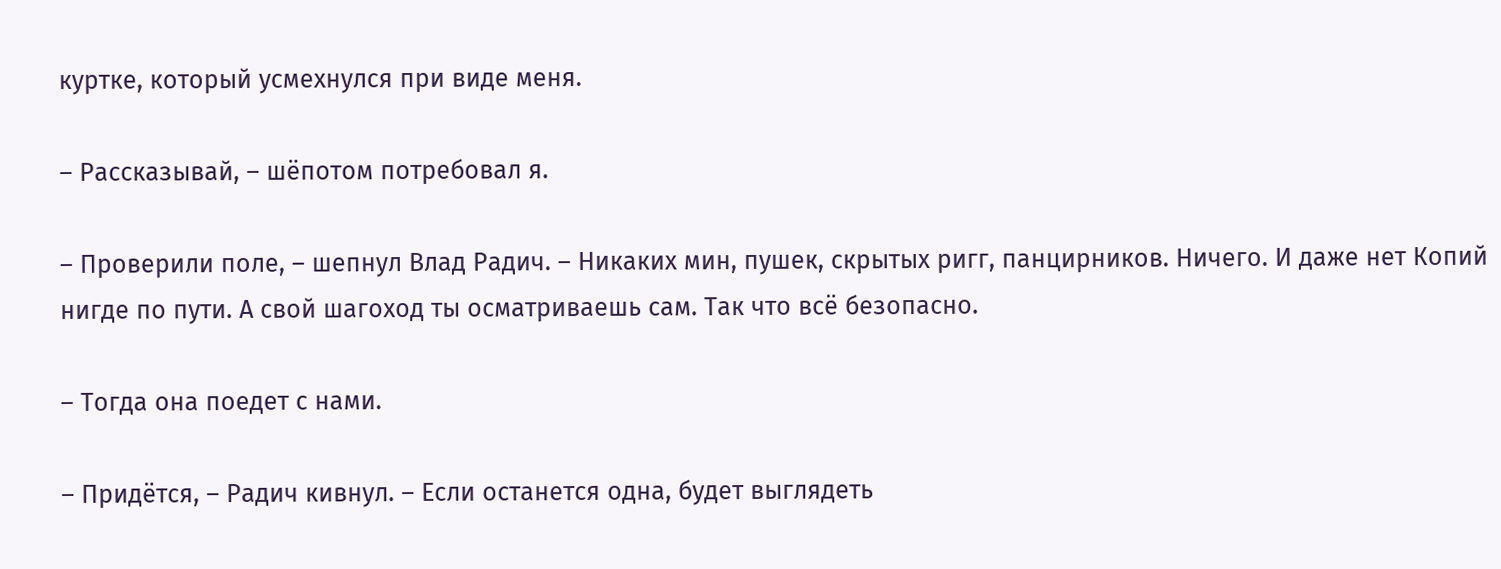куртке, который усмехнулся при виде меня.

– Рассказывай, – шёпотом потребовал я.

– Проверили поле, – шепнул Влад Радич. – Никаких мин, пушек, скрытых ригг, панцирников. Ничего. И даже нет Копий нигде по пути. А свой шагоход ты осматриваешь сам. Так что всё безопасно.

– Тогда она поедет с нами.

– Придётся, – Радич кивнул. – Если останется одна, будет выглядеть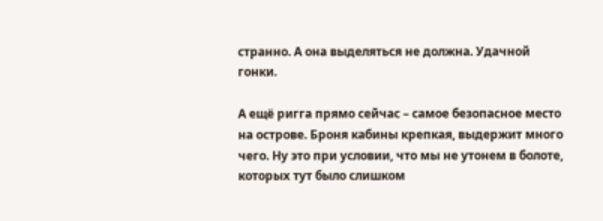странно. А она выделяться не должна. Удачной гонки.

А ещё ригга прямо сейчас – самое безопасное место на острове. Броня кабины крепкая, выдержит много чего. Ну это при условии, что мы не утонем в болоте, которых тут было слишком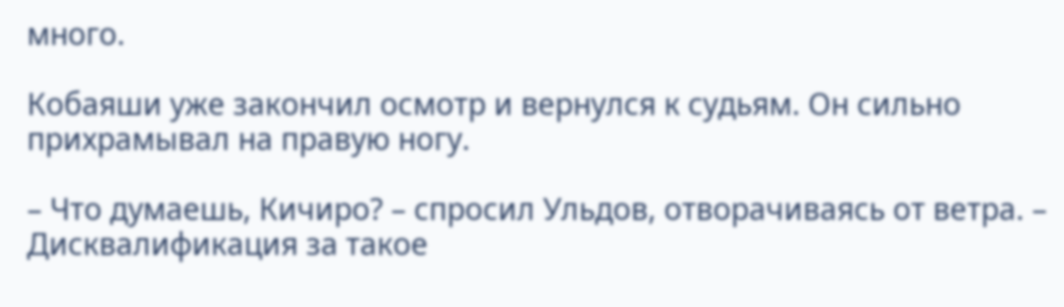много.

Кобаяши уже закончил осмотр и вернулся к судьям. Он сильно прихрамывал на правую ногу.

– Что думаешь, Кичиро? – спросил Ульдов, отворачиваясь от ветра. – Дисквалификация за такое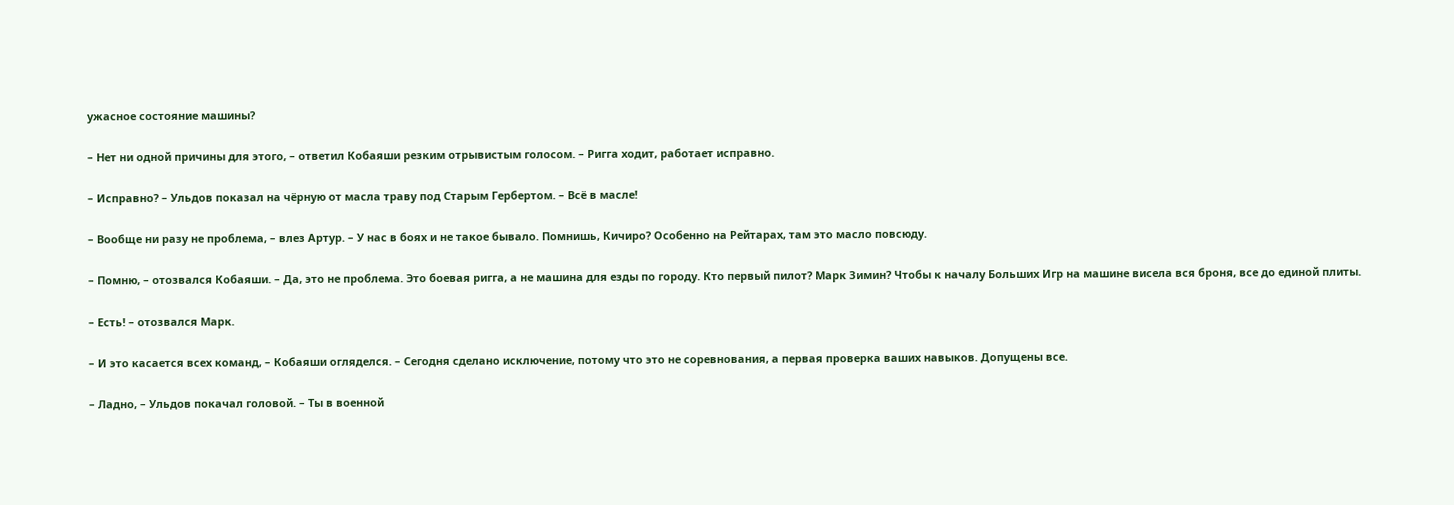ужасное состояние машины?

– Нет ни одной причины для этого, – ответил Кобаяши резким отрывистым голосом. – Ригга ходит, работает исправно.

– Исправно? – Ульдов показал на чёрную от масла траву под Старым Гербертом. – Всё в масле!

– Вообще ни разу не проблема, – влез Артур. – У нас в боях и не такое бывало. Помнишь, Кичиро? Особенно на Рейтарах, там это масло повсюду.

– Помню, – отозвался Кобаяши. – Да, это не проблема. Это боевая ригга, а не машина для езды по городу. Кто первый пилот? Марк Зимин? Чтобы к началу Больших Игр на машине висела вся броня, все до единой плиты.

– Есть! – отозвался Марк.

– И это касается всех команд, – Кобаяши огляделся. – Сегодня сделано исключение, потому что это не соревнования, а первая проверка ваших навыков. Допущены все.

– Ладно, – Ульдов покачал головой. – Ты в военной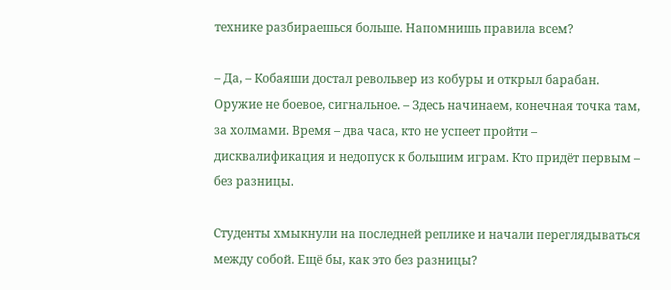технике разбираешься больше. Напомнишь правила всем?

– Да, – Кобаяши достал револьвер из кобуры и открыл барабан. Оружие не боевое, сигнальное. – Здесь начинаем, конечная точка там, за холмами. Время – два часа, кто не успеет пройти – дисквалификация и недопуск к большим играм. Кто придёт первым – без разницы.

Студенты хмыкнули на последней реплике и начали переглядываться между собой. Ещё бы, как это без разницы?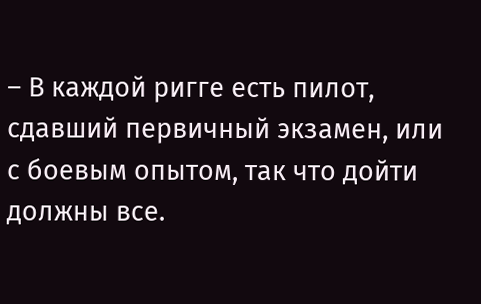– В каждой ригге есть пилот, сдавший первичный экзамен, или с боевым опытом, так что дойти должны все.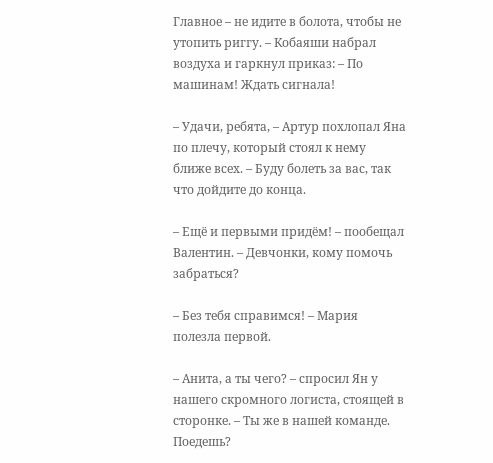Главное – не идите в болота, чтобы не утопить риггу. – Кобаяши набрал воздуха и гаркнул приказ: – По машинам! Ждать сигнала!

– Удачи, ребята, – Артур похлопал Яна по плечу, который стоял к нему ближе всех. – Буду болеть за вас, так что дойдите до конца.

– Ещё и первыми придём! – пообещал Валентин. – Девчонки, кому помочь забраться?

– Без тебя справимся! – Мария полезла первой.

– Анита, а ты чего? – спросил Ян у нашего скромного логиста, стоящей в сторонке. – Ты же в нашей команде. Поедешь?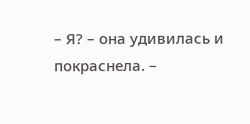– Я? – она удивилась и покраснела. –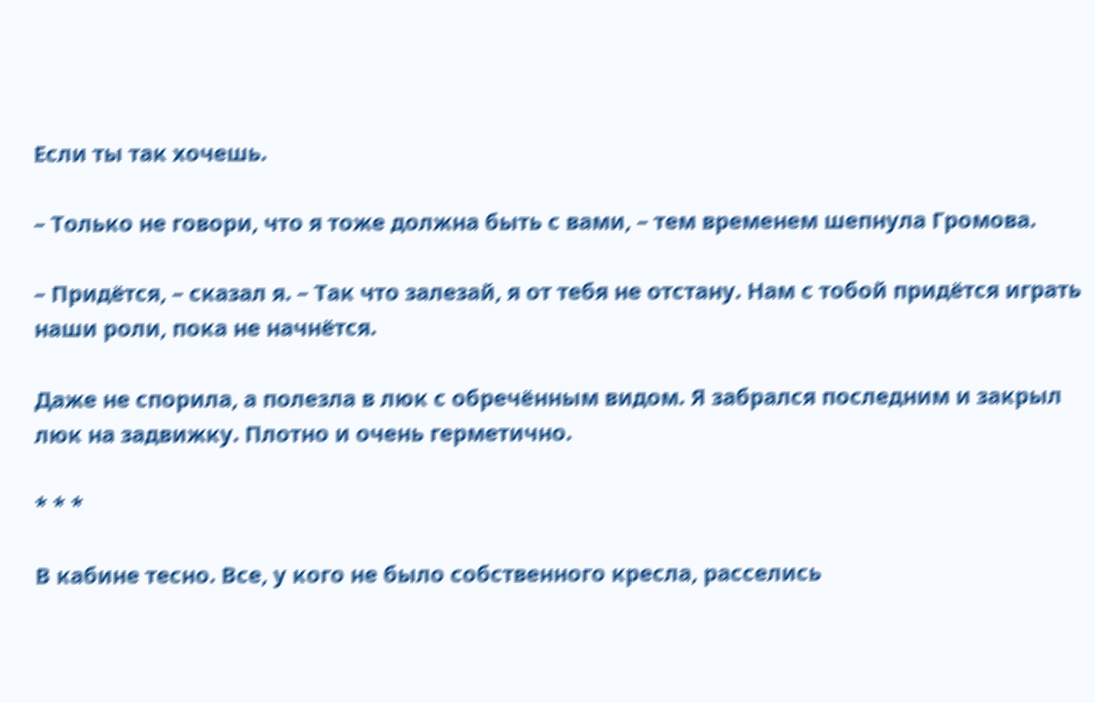Если ты так хочешь.

– Только не говори, что я тоже должна быть с вами, – тем временем шепнула Громова.

– Придётся, – сказал я. – Так что залезай, я от тебя не отстану. Нам с тобой придётся играть наши роли, пока не начнётся.

Даже не спорила, а полезла в люк с обречённым видом. Я забрался последним и закрыл люк на задвижку. Плотно и очень герметично.

* * *

В кабине тесно. Все, у кого не было собственного кресла, расселись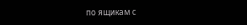по ящикам с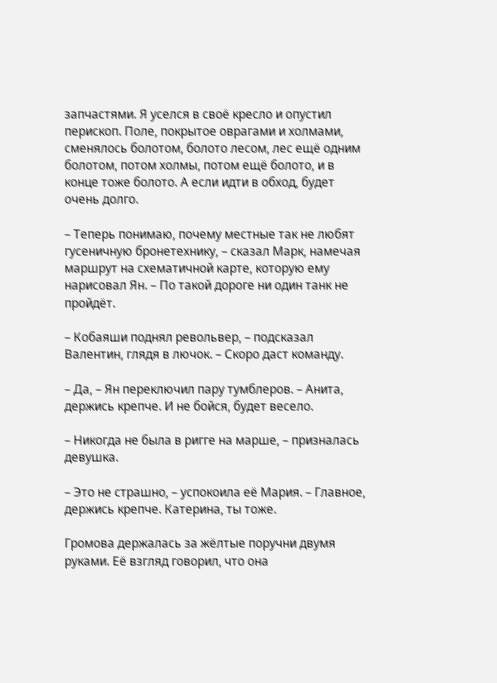запчастями. Я уселся в своё кресло и опустил перископ. Поле, покрытое оврагами и холмами, сменялось болотом, болото лесом, лес ещё одним болотом, потом холмы, потом ещё болото, и в конце тоже болото. А если идти в обход, будет очень долго.

– Теперь понимаю, почему местные так не любят гусеничную бронетехнику, – сказал Марк, намечая маршрут на схематичной карте, которую ему нарисовал Ян. – По такой дороге ни один танк не пройдёт.

– Кобаяши поднял револьвер, – подсказал Валентин, глядя в лючок. – Скоро даст команду.

– Да, – Ян переключил пару тумблеров. – Анита, держись крепче. И не бойся, будет весело.

– Никогда не была в ригге на марше, – призналась девушка.

– Это не страшно, – успокоила её Мария. – Главное, держись крепче. Катерина, ты тоже.

Громова держалась за жёлтые поручни двумя руками. Её взгляд говорил, что она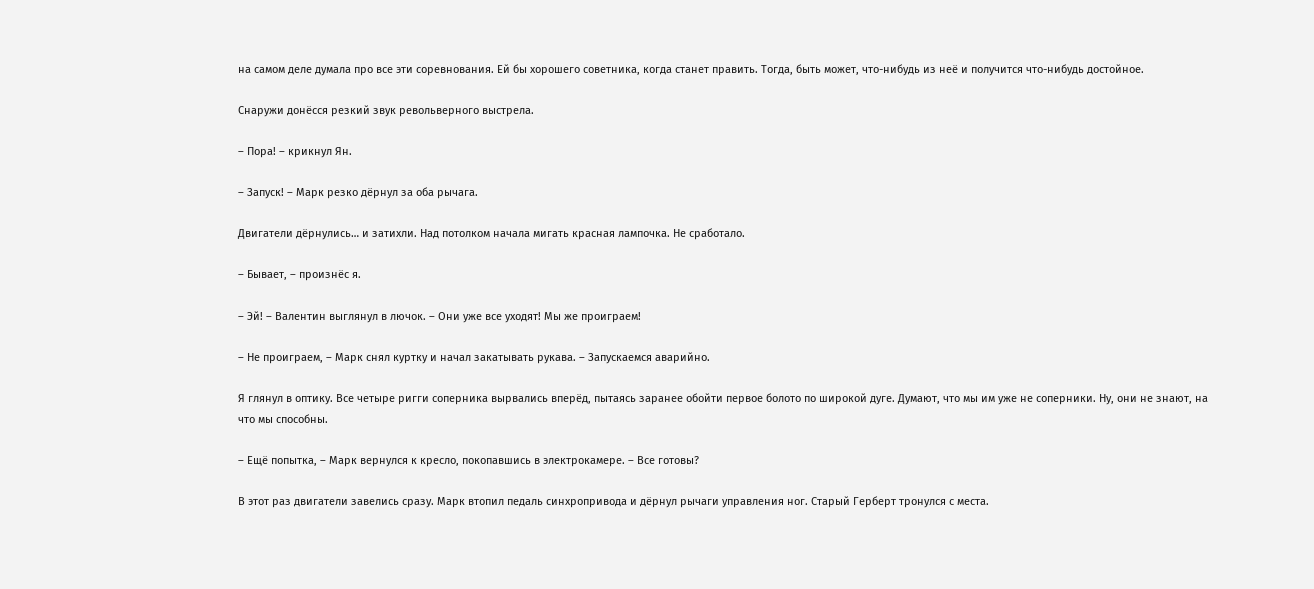на самом деле думала про все эти соревнования. Ей бы хорошего советника, когда станет править. Тогда, быть может, что-нибудь из неё и получится что-нибудь достойное.

Снаружи донёсся резкий звук револьверного выстрела.

– Пора! – крикнул Ян.

– Запуск! – Марк резко дёрнул за оба рычага.

Двигатели дёрнулись… и затихли. Над потолком начала мигать красная лампочка. Не сработало.

– Бывает, – произнёс я.

– Эй! – Валентин выглянул в лючок. – Они уже все уходят! Мы же проиграем!

– Не проиграем, – Марк снял куртку и начал закатывать рукава. – Запускаемся аварийно.

Я глянул в оптику. Все четыре ригги соперника вырвались вперёд, пытаясь заранее обойти первое болото по широкой дуге. Думают, что мы им уже не соперники. Ну, они не знают, на что мы способны.

– Ещё попытка, – Марк вернулся к кресло, покопавшись в электрокамере. – Все готовы?

В этот раз двигатели завелись сразу. Марк втопил педаль синхропривода и дёрнул рычаги управления ног. Старый Герберт тронулся с места.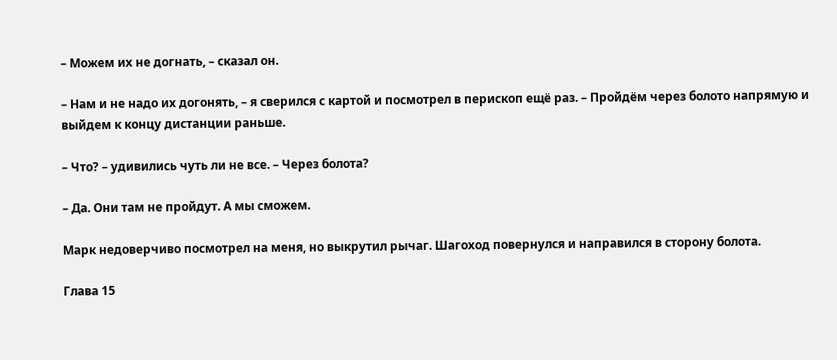– Можем их не догнать, – сказал он.

– Нам и не надо их догонять, – я сверился с картой и посмотрел в перископ ещё раз. – Пройдём через болото напрямую и выйдем к концу дистанции раньше.

– Что? – удивились чуть ли не все. – Через болота?

– Да. Они там не пройдут. А мы сможем.

Марк недоверчиво посмотрел на меня, но выкрутил рычаг. Шагоход повернулся и направился в сторону болота.

Глава 15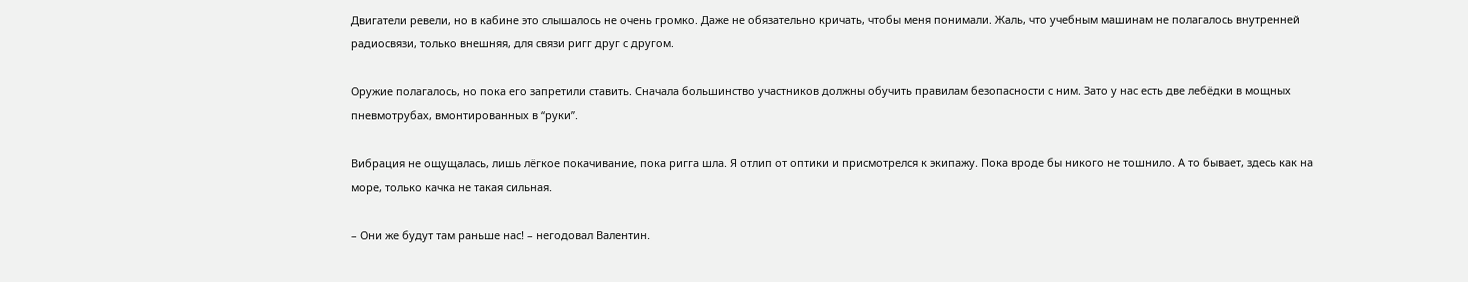Двигатели ревели, но в кабине это слышалось не очень громко. Даже не обязательно кричать, чтобы меня понимали. Жаль, что учебным машинам не полагалось внутренней радиосвязи, только внешняя, для связи ригг друг с другом.

Оружие полагалось, но пока его запретили ставить. Сначала большинство участников должны обучить правилам безопасности с ним. Зато у нас есть две лебёдки в мощных пневмотрубах, вмонтированных в “руки”.

Вибрация не ощущалась, лишь лёгкое покачивание, пока ригга шла. Я отлип от оптики и присмотрелся к экипажу. Пока вроде бы никого не тошнило. А то бывает, здесь как на море, только качка не такая сильная.

– Они же будут там раньше нас! – негодовал Валентин.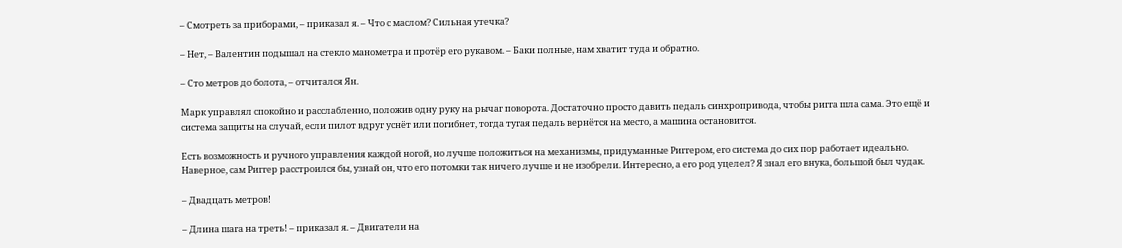– Смотреть за приборами, – приказал я. – Что с маслом? Сильная утечка?

– Нет, – Валентин подышал на стекло манометра и протёр его рукавом. – Баки полные, нам хватит туда и обратно.

– Сто метров до болота, – отчитался Ян.

Марк управлял спокойно и расслабленно, положив одну руку на рычаг поворота. Достаточно просто давить педаль синхропривода, чтобы ригга шла сама. Это ещё и система защиты на случай, если пилот вдруг уснёт или погибнет, тогда тугая педаль вернётся на место, а машина остановится.

Есть возможность и ручного управления каждой ногой, но лучше положиться на механизмы, придуманные Риггером, его система до сих пор работает идеально. Наверное, сам Риггер расстроился бы, узнай он, что его потомки так ничего лучше и не изобрели. Интересно, а его род уцелел? Я знал его внука, большой был чудак.

– Двадцать метров!

– Длина шага на треть! – приказал я. – Двигатели на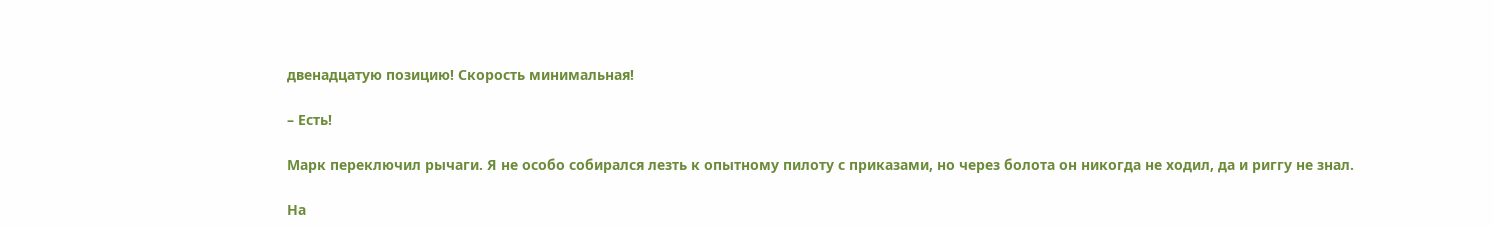двенадцатую позицию! Скорость минимальная!

– Есть!

Марк переключил рычаги. Я не особо собирался лезть к опытному пилоту с приказами, но через болота он никогда не ходил, да и риггу не знал.

На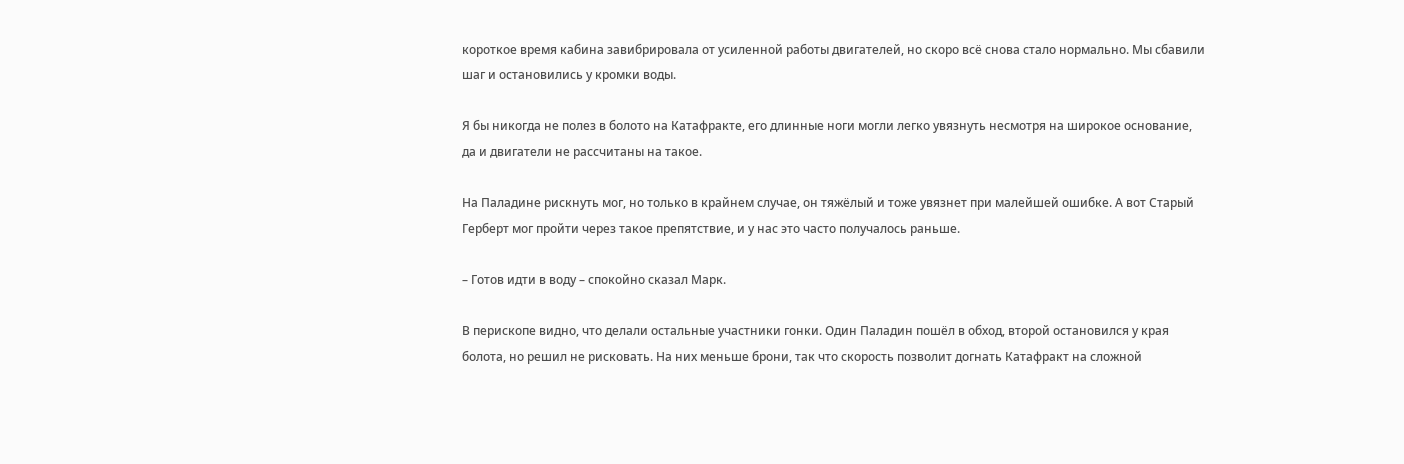короткое время кабина завибрировала от усиленной работы двигателей, но скоро всё снова стало нормально. Мы сбавили шаг и остановились у кромки воды.

Я бы никогда не полез в болото на Катафракте, его длинные ноги могли легко увязнуть несмотря на широкое основание, да и двигатели не рассчитаны на такое.

На Паладине рискнуть мог, но только в крайнем случае, он тяжёлый и тоже увязнет при малейшей ошибке. А вот Старый Герберт мог пройти через такое препятствие, и у нас это часто получалось раньше.

– Готов идти в воду – спокойно сказал Марк.

В перископе видно, что делали остальные участники гонки. Один Паладин пошёл в обход, второй остановился у края болота, но решил не рисковать. На них меньше брони, так что скорость позволит догнать Катафракт на сложной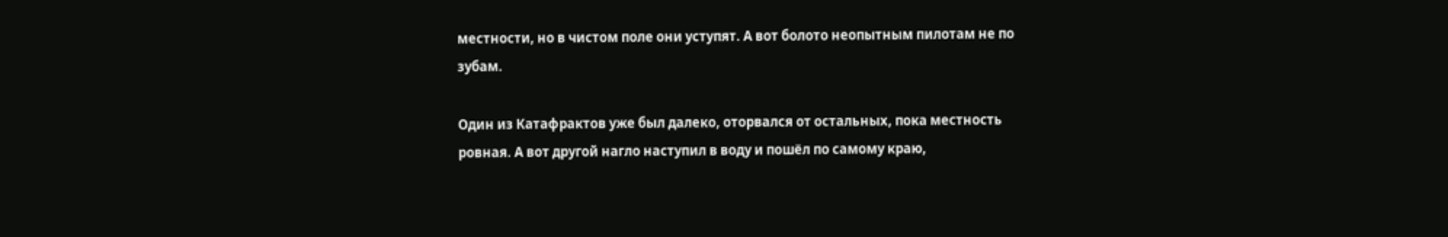местности, но в чистом поле они уступят. А вот болото неопытным пилотам не по зубам.

Один из Катафрактов уже был далеко, оторвался от остальных, пока местность ровная. А вот другой нагло наступил в воду и пошёл по самому краю,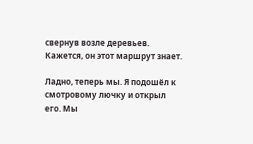свернув возле деревьев. Кажется, он этот маршрут знает.

Ладно, теперь мы. Я подошёл к смотровому лючку и открыл его. Мы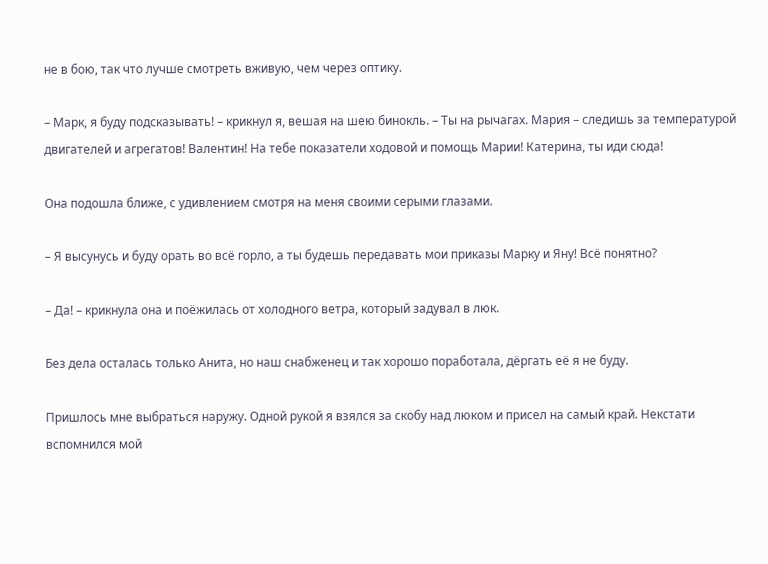не в бою, так что лучше смотреть вживую, чем через оптику.

– Марк, я буду подсказывать! – крикнул я, вешая на шею бинокль. – Ты на рычагах. Мария – следишь за температурой двигателей и агрегатов! Валентин! На тебе показатели ходовой и помощь Марии! Катерина, ты иди сюда!

Она подошла ближе, с удивлением смотря на меня своими серыми глазами.

– Я высунусь и буду орать во всё горло, а ты будешь передавать мои приказы Марку и Яну! Всё понятно?

– Да! – крикнула она и поёжилась от холодного ветра, который задувал в люк.

Без дела осталась только Анита, но наш снабженец и так хорошо поработала, дёргать её я не буду.

Пришлось мне выбраться наружу. Одной рукой я взялся за скобу над люком и присел на самый край. Некстати вспомнился мой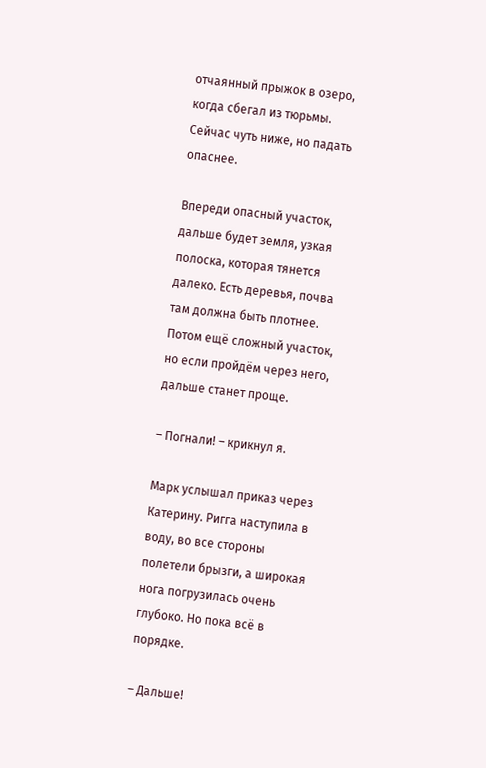отчаянный прыжок в озеро, когда сбегал из тюрьмы. Сейчас чуть ниже, но падать опаснее.

Впереди опасный участок, дальше будет земля, узкая полоска, которая тянется далеко. Есть деревья, почва там должна быть плотнее. Потом ещё сложный участок, но если пройдём через него, дальше станет проще.

– Погнали! – крикнул я.

Марк услышал приказ через Катерину. Ригга наступила в воду, во все стороны полетели брызги, а широкая нога погрузилась очень глубоко. Но пока всё в порядке.

– Дальше!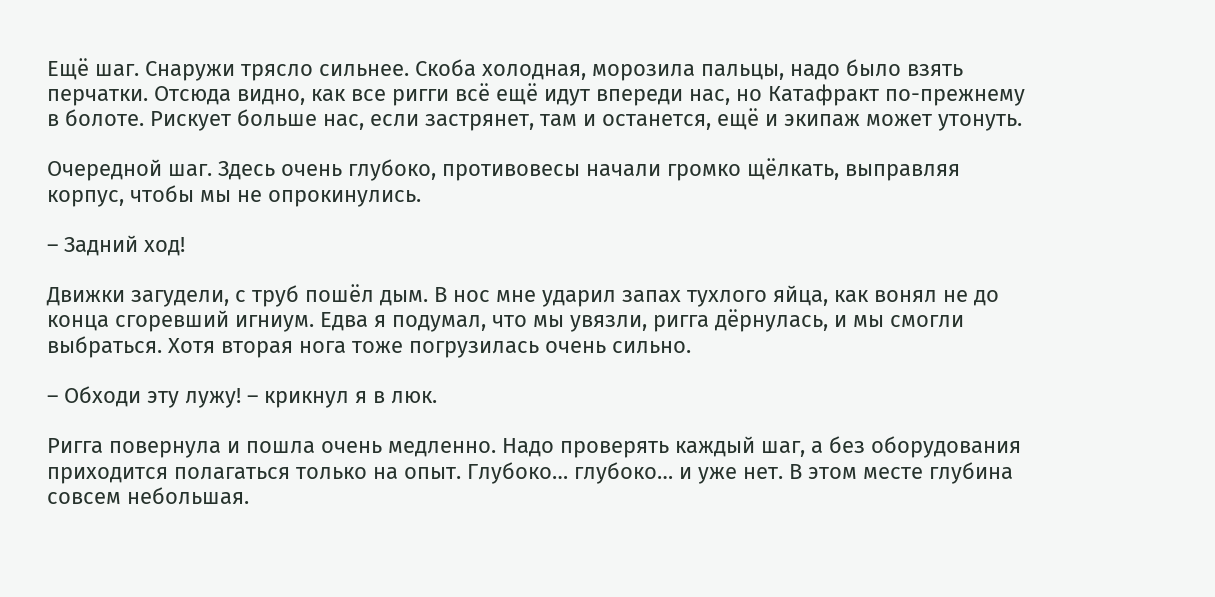Ещё шаг. Снаружи трясло сильнее. Скоба холодная, морозила пальцы, надо было взять перчатки. Отсюда видно, как все ригги всё ещё идут впереди нас, но Катафракт по-прежнему в болоте. Рискует больше нас, если застрянет, там и останется, ещё и экипаж может утонуть.

Очередной шаг. Здесь очень глубоко, противовесы начали громко щёлкать, выправляя корпус, чтобы мы не опрокинулись.

– Задний ход!

Движки загудели, с труб пошёл дым. В нос мне ударил запах тухлого яйца, как вонял не до конца сгоревший игниум. Едва я подумал, что мы увязли, ригга дёрнулась, и мы смогли выбраться. Хотя вторая нога тоже погрузилась очень сильно.

– Обходи эту лужу! – крикнул я в люк.

Ригга повернула и пошла очень медленно. Надо проверять каждый шаг, а без оборудования приходится полагаться только на опыт. Глубоко… глубоко… и уже нет. В этом месте глубина совсем небольшая.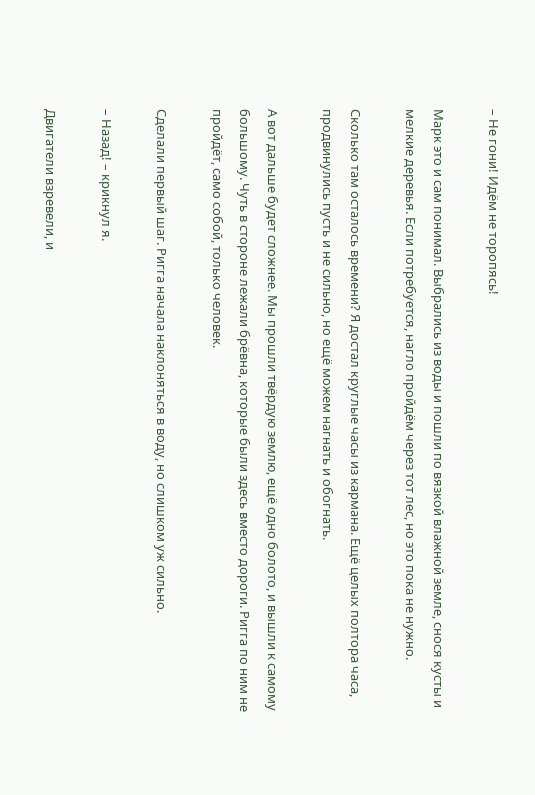– Не гони! Идём не торопясь!

Марк это и сам понимал. Выбрались из воды и пошли по вязкой влажной земле, снося кусты и мелкие деревья. Если потребуется, нагло пройдём через тот лес, но это пока не нужно.

Сколько там осталось времени? Я достал круглые часы из кармана. Ещё целых полтора часа, продвинулись пусть и не сильно, но ещё можем нагнать и обогнать.

А вот дальше будет сложнее. Мы прошли твёрдую землю, ещё одно болото, и вышли к самому большому. Чуть в стороне лежали брёвна, которые были здесь вместо дороги. Ригга по ним не пройдёт, само собой, только человек.

Сделали первый шаг. Ригга начала наклоняться в воду, но слишком уж сильно.

– Назад! – крикнул я.

Двигатели взревели, и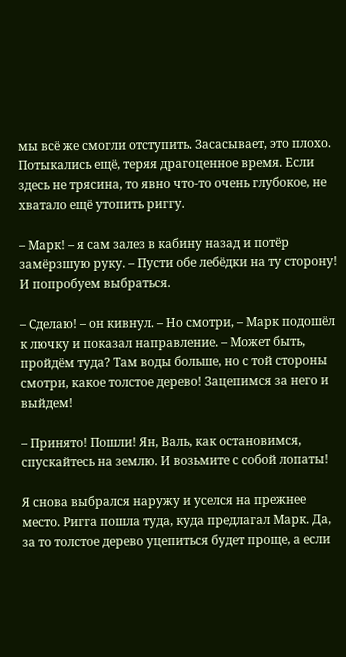мы всё же смогли отступить. Засасывает, это плохо. Потыкались ещё, теряя драгоценное время. Если здесь не трясина, то явно что-то очень глубокое, не хватало ещё утопить риггу.

– Марк! – я сам залез в кабину назад и потёр замёрзшую руку. – Пусти обе лебёдки на ту сторону! И попробуем выбраться.

– Сделаю! – он кивнул. – Но смотри, – Марк подошёл к лючку и показал направление. – Может быть, пройдём туда? Там воды больше, но с той стороны смотри, какое толстое дерево! Зацепимся за него и выйдем!

– Принято! Пошли! Ян, Валь, как остановимся, спускайтесь на землю. И возьмите с собой лопаты!

Я снова выбрался наружу и уселся на прежнее место. Ригга пошла туда, куда предлагал Марк. Да, за то толстое дерево уцепиться будет проще, а если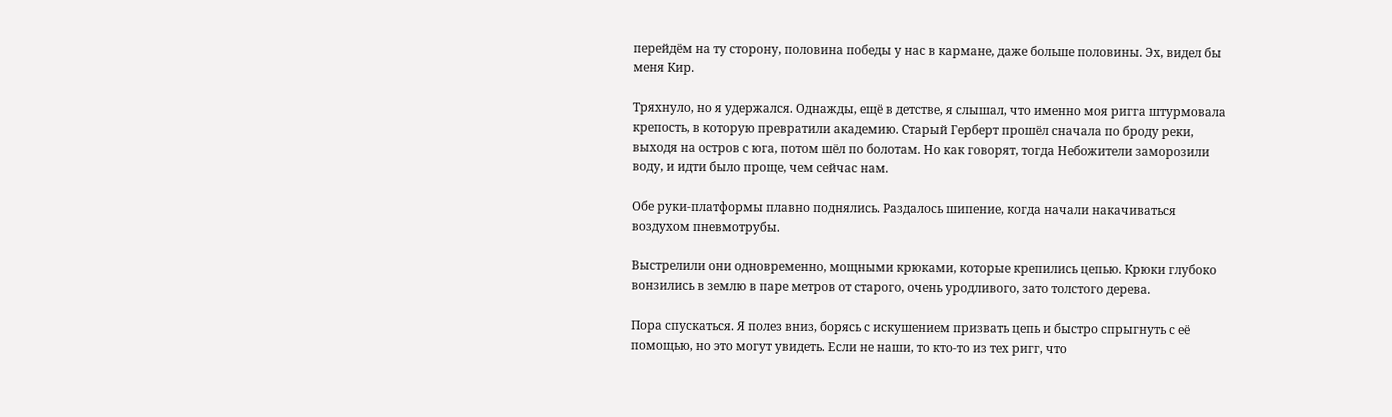перейдём на ту сторону, половина победы у нас в кармане, даже больше половины. Эх, видел бы меня Кир.

Тряхнуло, но я удержался. Однажды, ещё в детстве, я слышал, что именно моя ригга штурмовала крепость, в которую превратили академию. Старый Герберт прошёл сначала по броду реки, выходя на остров с юга, потом шёл по болотам. Но как говорят, тогда Небожители заморозили воду, и идти было проще, чем сейчас нам.

Обе руки-платформы плавно поднялись. Раздалось шипение, когда начали накачиваться воздухом пневмотрубы.

Выстрелили они одновременно, мощными крюками, которые крепились цепью. Крюки глубоко вонзились в землю в паре метров от старого, очень уродливого, зато толстого дерева.

Пора спускаться. Я полез вниз, борясь с искушением призвать цепь и быстро спрыгнуть с её помощью, но это могут увидеть. Если не наши, то кто-то из тех ригг, что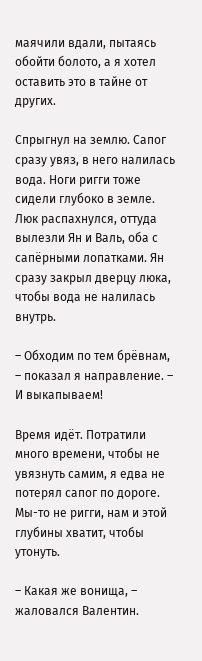маячили вдали, пытаясь обойти болото, а я хотел оставить это в тайне от других.

Спрыгнул на землю. Сапог сразу увяз, в него налилась вода. Ноги ригги тоже сидели глубоко в земле. Люк распахнулся, оттуда вылезли Ян и Валь, оба с сапёрными лопатками. Ян сразу закрыл дверцу люка, чтобы вода не налилась внутрь.

– Обходим по тем брёвнам, – показал я направление. – И выкапываем!

Время идёт. Потратили много времени, чтобы не увязнуть самим, я едва не потерял сапог по дороге. Мы-то не ригги, нам и этой глубины хватит, чтобы утонуть.

– Какая же вонища, – жаловался Валентин.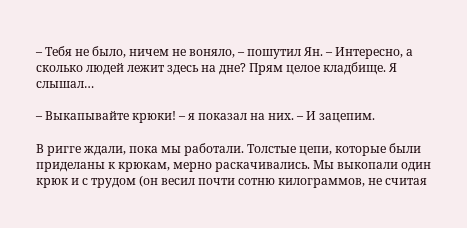– Тебя не было, ничем не воняло, – пошутил Ян. – Интересно, а сколько людей лежит здесь на дне? Прям целое кладбище. Я слышал…

– Выкапывайте крюки! – я показал на них. – И зацепим.

В ригге ждали, пока мы работали. Толстые цепи, которые были приделаны к крюкам, мерно раскачивались. Мы выкопали один крюк и с трудом (он весил почти сотню килограммов, не считая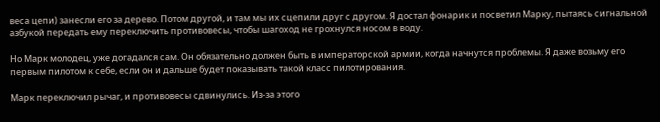веса цепи) занесли его за дерево. Потом другой, и там мы их сцепили друг с другом. Я достал фонарик и посветил Марку, пытаясь сигнальной азбукой передать ему переключить противовесы, чтобы шагоход не грохнулся носом в воду.

Но Марк молодец, уже догадался сам. Он обязательно должен быть в императорской армии, когда начнутся проблемы. Я даже возьму его первым пилотом к себе, если он и дальше будет показывать такой класс пилотирования.

Марк переключил рычаг, и противовесы сдвинулись. Из-за этого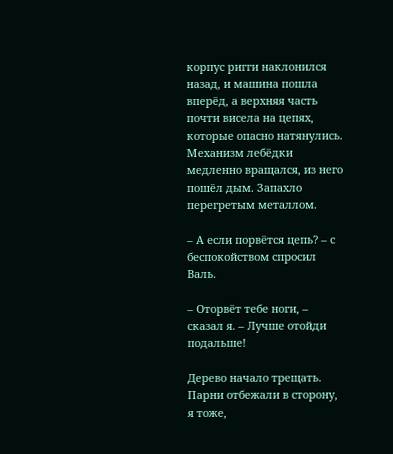корпус ригги наклонился назад, и машина пошла вперёд, а верхняя часть почти висела на цепях, которые опасно натянулись. Механизм лебёдки медленно вращался, из него пошёл дым. Запахло перегретым металлом.

– А если порвётся цепь? – с беспокойством спросил Валь.

– Оторвёт тебе ноги, – сказал я. – Лучше отойди подальше!

Дерево начало трещать. Парни отбежали в сторону, я тоже,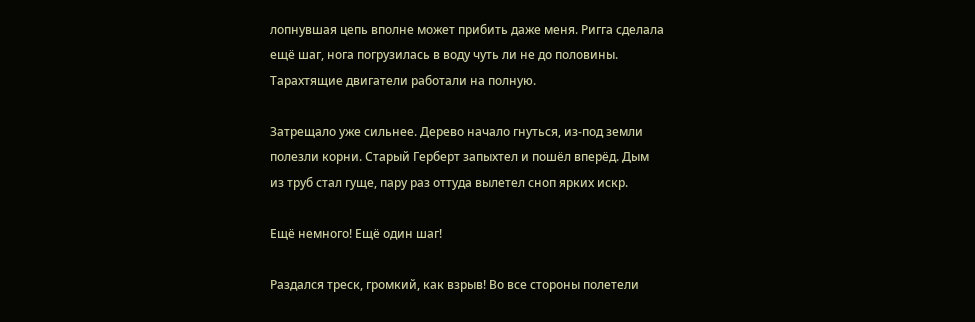лопнувшая цепь вполне может прибить даже меня. Ригга сделала ещё шаг, нога погрузилась в воду чуть ли не до половины. Тарахтящие двигатели работали на полную.

Затрещало уже сильнее. Дерево начало гнуться, из-под земли полезли корни. Старый Герберт запыхтел и пошёл вперёд. Дым из труб стал гуще, пару раз оттуда вылетел сноп ярких искр.

Ещё немного! Ещё один шаг!

Раздался треск, громкий, как взрыв! Во все стороны полетели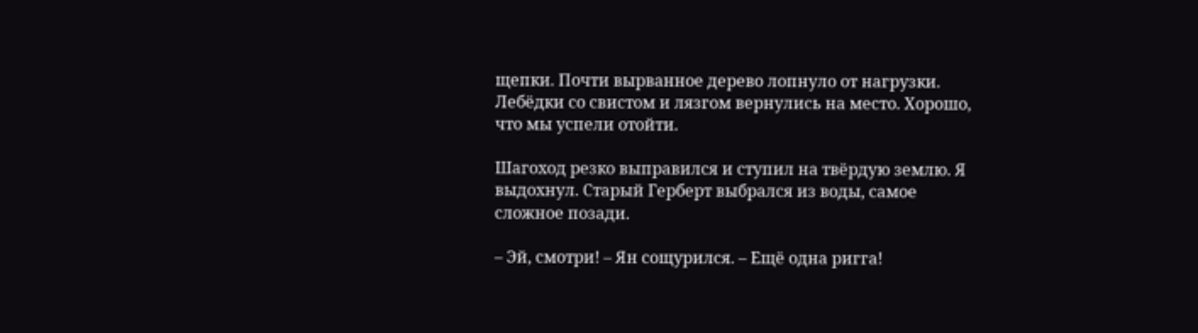щепки. Почти вырванное дерево лопнуло от нагрузки. Лебёдки со свистом и лязгом вернулись на место. Хорошо, что мы успели отойти.

Шагоход резко выправился и ступил на твёрдую землю. Я выдохнул. Старый Герберт выбрался из воды, самое сложное позади.

– Эй, смотри! – Ян сощурился. – Ещё одна ригга!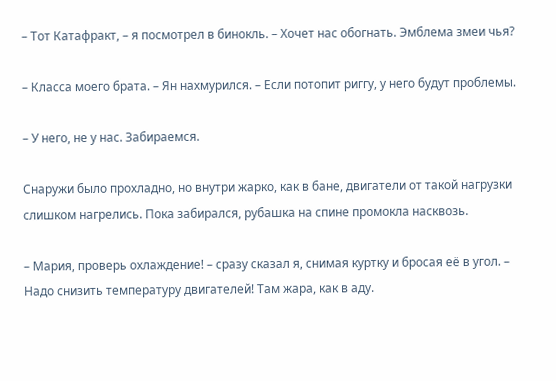– Тот Катафракт, – я посмотрел в бинокль. – Хочет нас обогнать. Эмблема змеи чья?

– Класса моего брата. – Ян нахмурился. – Если потопит риггу, у него будут проблемы.

– У него, не у нас. Забираемся.

Снаружи было прохладно, но внутри жарко, как в бане, двигатели от такой нагрузки слишком нагрелись. Пока забирался, рубашка на спине промокла насквозь.

– Мария, проверь охлаждение! – сразу сказал я, снимая куртку и бросая её в угол. – Надо снизить температуру двигателей! Там жара, как в аду.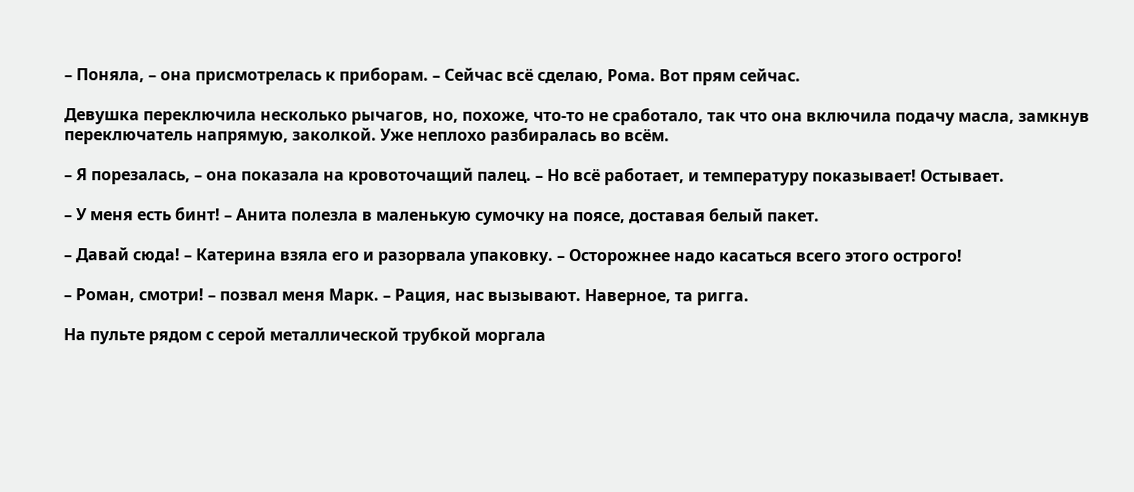– Поняла, – она присмотрелась к приборам. – Сейчас всё сделаю, Рома. Вот прям сейчас.

Девушка переключила несколько рычагов, но, похоже, что-то не сработало, так что она включила подачу масла, замкнув переключатель напрямую, заколкой. Уже неплохо разбиралась во всём.

– Я порезалась, – она показала на кровоточащий палец. – Но всё работает, и температуру показывает! Остывает.

– У меня есть бинт! – Анита полезла в маленькую сумочку на поясе, доставая белый пакет.

– Давай сюда! – Катерина взяла его и разорвала упаковку. – Осторожнее надо касаться всего этого острого!

– Роман, смотри! – позвал меня Марк. – Рация, нас вызывают. Наверное, та ригга.

На пульте рядом с серой металлической трубкой моргала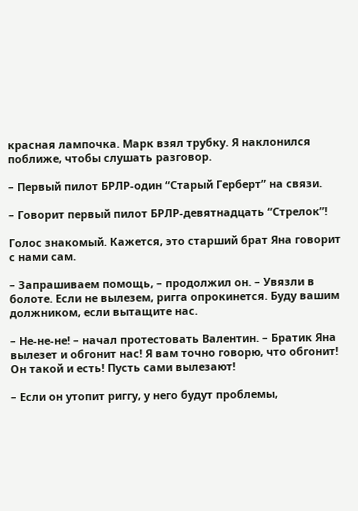красная лампочка. Марк взял трубку. Я наклонился поближе, чтобы слушать разговор.

– Первый пилот БРЛР-один “Старый Герберт” на связи.

– Говорит первый пилот БРЛР-девятнадцать “Стрелок”!

Голос знакомый. Кажется, это старший брат Яна говорит с нами сам.

– Запрашиваем помощь, – продолжил он. – Увязли в болоте. Если не вылезем, ригга опрокинется. Буду вашим должником, если вытащите нас.

– Не-не-не! – начал протестовать Валентин. – Братик Яна вылезет и обгонит нас! Я вам точно говорю, что обгонит! Он такой и есть! Пусть сами вылезают!

– Если он утопит риггу, у него будут проблемы,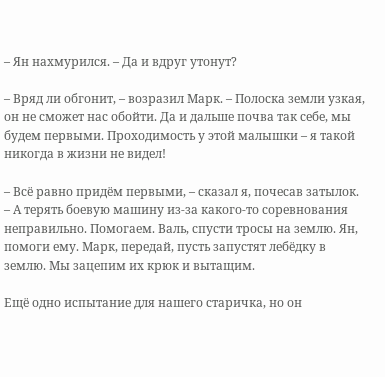– Ян нахмурился. – Да и вдруг утонут?

– Вряд ли обгонит, – возразил Марк. – Полоска земли узкая, он не сможет нас обойти. Да и дальше почва так себе, мы будем первыми. Проходимость у этой малышки – я такой никогда в жизни не видел!

– Всё равно придём первыми, – сказал я, почесав затылок. – А терять боевую машину из-за какого-то соревнования неправильно. Помогаем. Валь, спусти тросы на землю. Ян, помоги ему. Марк, передай, пусть запустят лебёдку в землю. Мы зацепим их крюк и вытащим.

Ещё одно испытание для нашего старичка, но он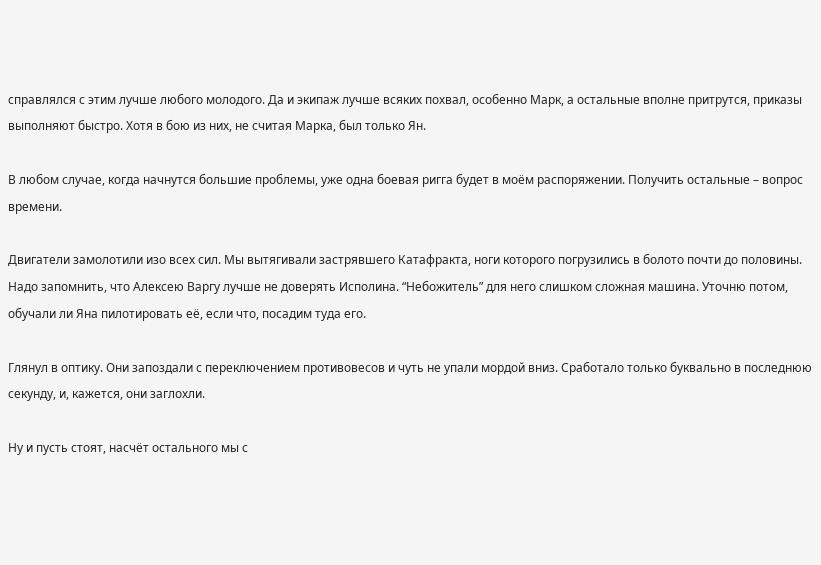справлялся с этим лучше любого молодого. Да и экипаж лучше всяких похвал, особенно Марк, а остальные вполне притрутся, приказы выполняют быстро. Хотя в бою из них, не считая Марка, был только Ян.

В любом случае, когда начнутся большие проблемы, уже одна боевая ригга будет в моём распоряжении. Получить остальные – вопрос времени.

Двигатели замолотили изо всех сил. Мы вытягивали застрявшего Катафракта, ноги которого погрузились в болото почти до половины. Надо запомнить, что Алексею Варгу лучше не доверять Исполина. “Небожитель” для него слишком сложная машина. Уточню потом, обучали ли Яна пилотировать её, если что, посадим туда его.

Глянул в оптику. Они запоздали с переключением противовесов и чуть не упали мордой вниз. Сработало только буквально в последнюю секунду, и, кажется, они заглохли.

Ну и пусть стоят, насчёт остального мы с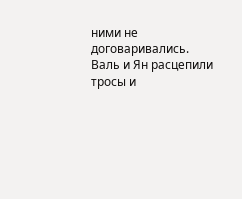ними не договаривались. Валь и Ян расцепили тросы и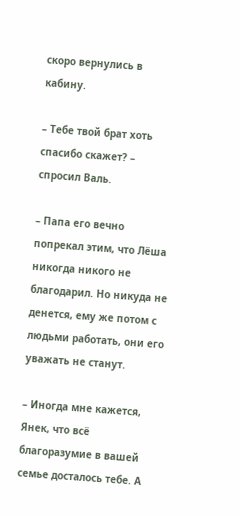скоро вернулись в кабину.

– Тебе твой брат хоть спасибо скажет? – спросил Валь.

– Папа его вечно попрекал этим, что Лёша никогда никого не благодарил. Но никуда не денется, ему же потом с людьми работать, они его уважать не станут.

– Иногда мне кажется, Янек, что всё благоразумие в вашей семье досталось тебе. А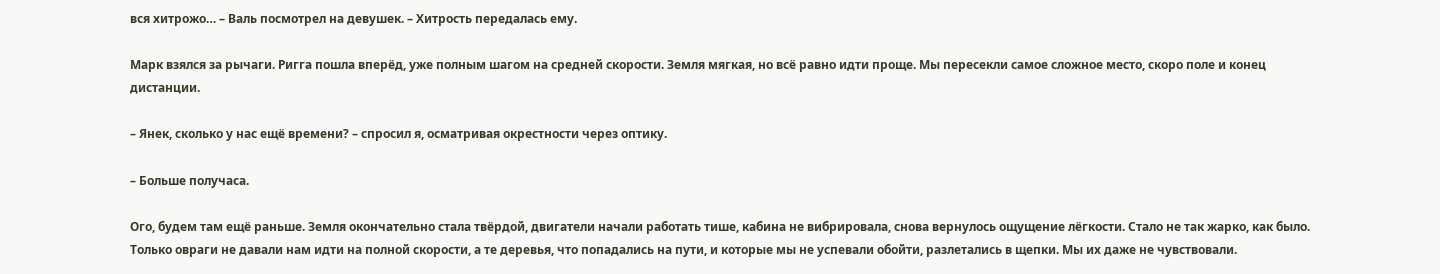вся хитрожо… – Валь посмотрел на девушек. – Хитрость передалась ему.

Марк взялся за рычаги. Ригга пошла вперёд, уже полным шагом на средней скорости. Земля мягкая, но всё равно идти проще. Мы пересекли самое сложное место, скоро поле и конец дистанции.

– Янек, сколько у нас ещё времени? – спросил я, осматривая окрестности через оптику.

– Больше получаса.

Ого, будем там ещё раньше. Земля окончательно стала твёрдой, двигатели начали работать тише, кабина не вибрировала, снова вернулось ощущение лёгкости. Стало не так жарко, как было. Только овраги не давали нам идти на полной скорости, а те деревья, что попадались на пути, и которые мы не успевали обойти, разлетались в щепки. Мы их даже не чувствовали.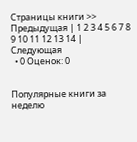Страницы книги >> Предыдущая | 1 2 3 4 5 6 7 8 9 10 11 12 13 14 | Следующая
  • 0 Оценок: 0


Популярные книги за неделю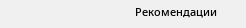Рекомендации